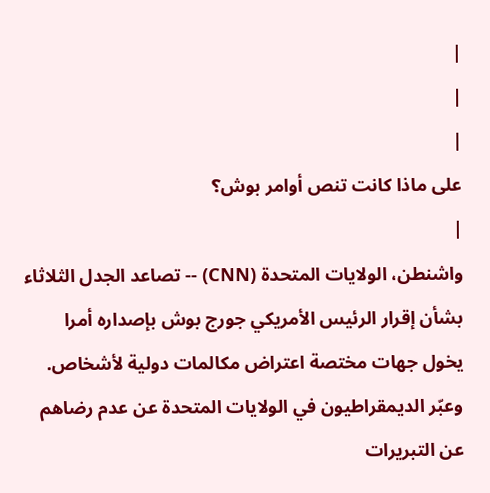|
|
|
على ماذا كانت تنص أوامر بوش؟
|
واشنطن، الولايات المتحدة (CNN) -- تصاعد الجدل الثلاثاء بشأن إقرار الرئيس الأمريكي جورج بوش بإصداره أمرا يخول جهات مختصة اعتراض مكالمات دولية لأشخاص.
وعبّر الديمقراطيون في الولايات المتحدة عن عدم رضاهم عن التبريرات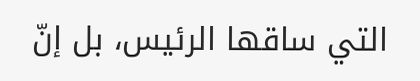التي ساقها الرئيس، بل إنّ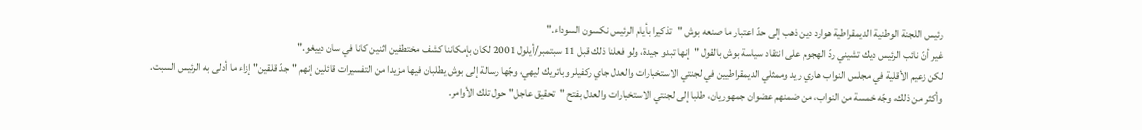رئيس اللجنة الوطنية الديمقراطية هوارد دين ذهب إلى حدّ اعتبار ما صنعه بوش "تذكيرا بأيام الرئيس نكسون السوداء."
غير أنّ نائب الرئيس ديك تشيني ردّ الهجوم على انتقاد سياسة بوش بالقول "إنها تبدو جيدة، ولو فعلنا ذلك قبل 11 سبتمبر/أيلول 2001 لكان بإمكاننا كشف مختطفين اثنين كانا في سان دييغو."
لكن زعيم الأقلية في مجلس النواب هاري ريد وممثلي الديمقراطيين في لجنتي الاستخبارات والعدل جاي ركفيلر وباتريك ليهي، وجّها رسالة إلى بوش يطلبان فيها مزيدا من التفسيرات قائلين إنهم "جدّ قلقين" إزاء ما أدلى به الرئيس السبت.
وأكثر من ذلك، وجّه خمسة من النواب، من ضمنهم عضوان جمهوريان، طلبا إلى لجنتي الاستخبارات والعدل بفتح "تحقيق عاجل" حول تلك الأوامر.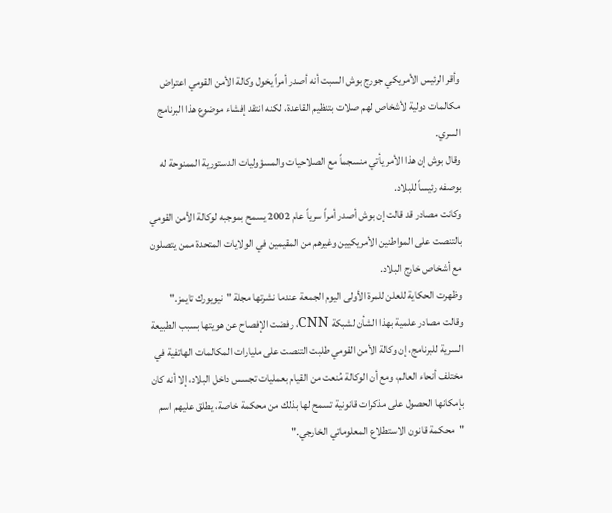وأقر الرئيس الأمريكي جورج بوش السبت أنه أصدر أمراً يخول وكالة الأمن القومي اعتراض مكالمات دولية لأشخاص لهم صلات بتنظيم القاعدة، لكنه انتقد إفشاء موضوع هذا البرنامج السري.
وقال بوش إن هذا الأمر يأتي منسجماً مع الصلاحيات والمسؤوليات الدستورية الممنوحة له بوصفه رئيساً للبلاد.
وكانت مصادر قد قالت إن بوش أصدر أمراً سرياً عام 2002 يسمح بموجبه لوكالة الأمن القومي بالتنصت على المواطنين الأمريكيين وغيرهم من المقيمين في الولايات المتحدة ممن يتصلون مع أشخاص خارج البلاد.
وظهرت الحكاية للعلن للمرة الأولى اليوم الجمعة عندما نشرتها مجلة "نيويورك تايمز."
وقالت مصادر علمية بهذا الشأن لشبكة CNN، رفضت الإفصاح عن هويتها بسبب الطبيعة السرية للبرنامج، إن وكالة الأمن القومي طلبت التنصت على مليارات المكالمات الهاتفية في مختلف أنحاء العالم، ومع أن الوكالة مُنعت من القيام بعمليات تجسس داخل البلاد، إلا أنه كان بإمكانها الحصول على مذكرات قانونية تسمح لها بذلك من محكمة خاصة، يطلق عليهم اسم "محكمة قانون الاستطلاع المعلوماتي الخارجي."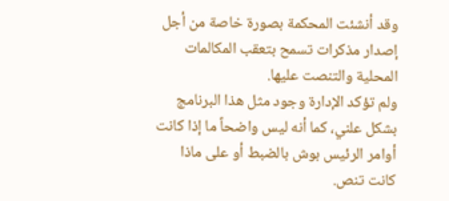وقد أنشئت المحكمة بصورة خاصة من أجل إصدار مذكرات تسمح بتعقب المكالمات المحلية والتنصت عليها.
ولم تؤكد الإدارة وجود مثل هذا البرنامج بشكل علني، كما أنه ليس واضحاً ما إذا كانت أوامر الرئيس بوش بالضبط أو على ماذا كانت تنص.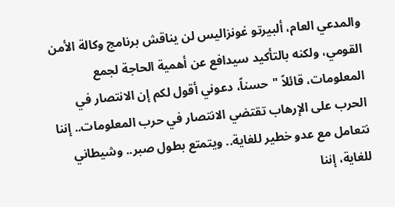والمدعي العام، ألبيرتو غونزاليس لن يناقش برنامج وكالة الأمن القومي، ولكنه بالتأكيد سيدافع عن أهمية الحاجة لجمع المعلومات، قائلاً "حسناً، دعوني أقول لكم إن الانتصار في الحرب على الإرهاب تقتضي الانتصار في حرب المعلومات.. إننا نتعامل مع عدو خطير للغاية.. ويتمتع بطول صبر.. وشيطاني للغاية، إننا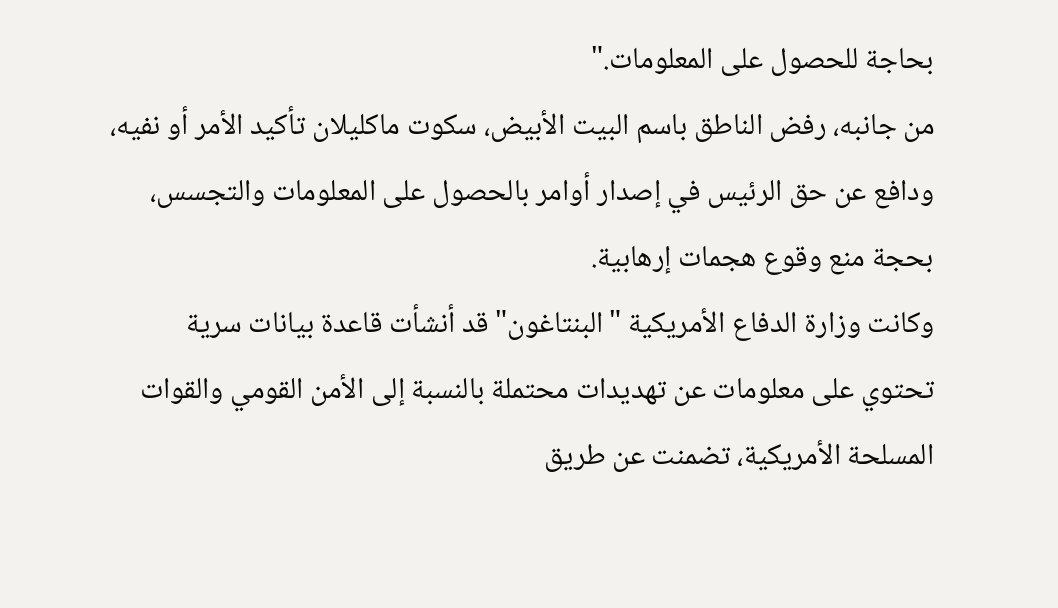بحاجة للحصول على المعلومات."
من جانبه، رفض الناطق باسم البيت الأبيض، سكوت ماكليلان تأكيد الأمر أو نفيه، ودافع عن حق الرئيس في إصدار أوامر بالحصول على المعلومات والتجسس، بحجة منع وقوع هجمات إرهابية.
وكانت وزارة الدفاع الأمريكية "البنتاغون" قد أنشأت قاعدة بيانات سرية تحتوي على معلومات عن تهديدات محتملة بالنسبة إلى الأمن القومي والقوات المسلحة الأمريكية، تضمنت عن طريق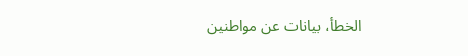الخطأ، بيانات عن مواطنين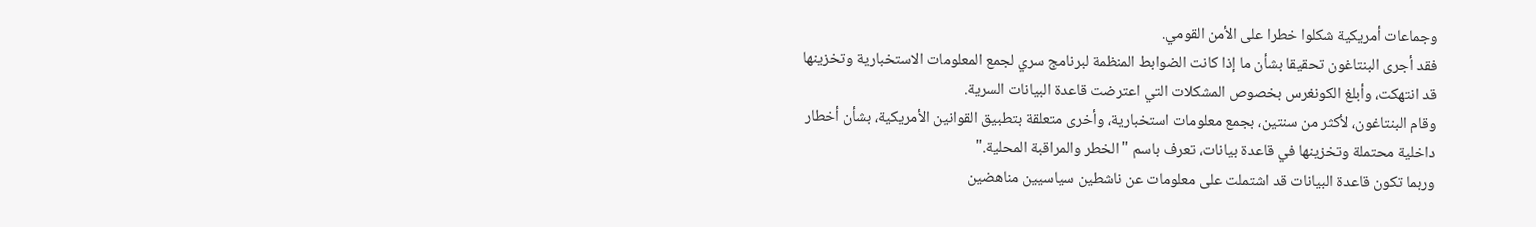وجماعات أمريكية شكلوا خطرا على الأمن القومي.
فقد أجرى البنتاغون تحقيقا بشأن ما إذا كانت الضوابط المنظمة لبرنامج سري لجمع المعلومات الاستخبارية وتخزينها قد انتهكت، وأبلغ الكونغرس بخصوص المشكلات التي اعترضت قاعدة البيانات السرية.
وقام البنتاغون، لأكثر من سنتين، بجمع معلومات استخبارية، وأخرى متعلقة بتطبيق القوانين الأمريكية، بشأن أخطار داخلية محتملة وتخزينها في قاعدة بيانات، تعرف باسم "الخطر والمراقبة المحلية."
وربما تكون قاعدة البيانات قد اشتملت على معلومات عن ناشطين سياسيين مناهضين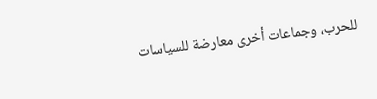للحرب، وجماعات أخرى معارضة للسياسات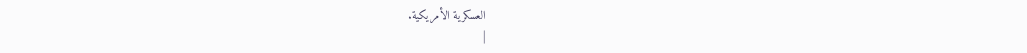العسكرية الأمريكية.
|